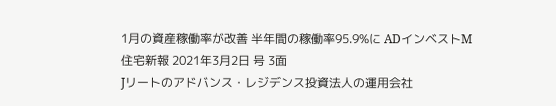1月の資産稼働率が改善 半年間の稼働率95.9%に ADインベストM
住宅新報 2021年3月2日 号 3面
Jリートのアドバンス・レジデンス投資法人の運用会社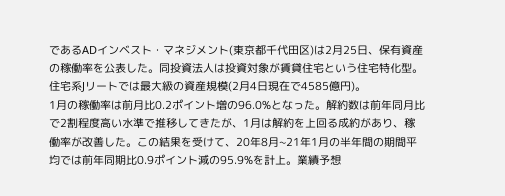であるADインベスト・マネジメント(東京都千代田区)は2月25日、保有資産の稼働率を公表した。同投資法人は投資対象が賃貸住宅という住宅特化型。住宅系Jリートでは最大級の資産規模(2月4日現在で4585億円)。
1月の稼働率は前月比0.2ポイント増の96.0%となった。解約数は前年同月比で2割程度高い水準で推移してきたが、1月は解約を上回る成約があり、稼働率が改善した。この結果を受けて、20年8月~21年1月の半年間の期間平均では前年同期比0.9ポイント減の95.9%を計上。業績予想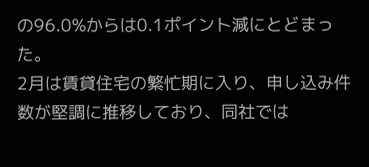の96.0%からは0.1ポイント減にとどまった。
2月は賃貸住宅の繁忙期に入り、申し込み件数が堅調に推移しており、同社では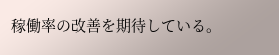稼働率の改善を期待している。